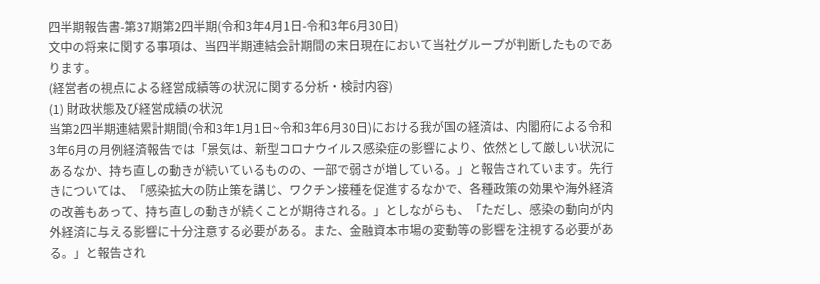四半期報告書-第37期第2四半期(令和3年4月1日-令和3年6月30日)
文中の将来に関する事項は、当四半期連結会計期間の末日現在において当社グループが判断したものであります。
(経営者の視点による経営成績等の状況に関する分析・検討内容)
(1) 財政状態及び経営成績の状況
当第2四半期連結累計期間(令和3年1月1日~令和3年6月30日)における我が国の経済は、内閣府による令和3年6月の月例経済報告では「景気は、新型コロナウイルス感染症の影響により、依然として厳しい状況にあるなか、持ち直しの動きが続いているものの、一部で弱さが増している。」と報告されています。先行きについては、「感染拡大の防止策を講じ、ワクチン接種を促進するなかで、各種政策の効果や海外経済の改善もあって、持ち直しの動きが続くことが期待される。」としながらも、「ただし、感染の動向が内外経済に与える影響に十分注意する必要がある。また、金融資本市場の変動等の影響を注視する必要がある。」と報告され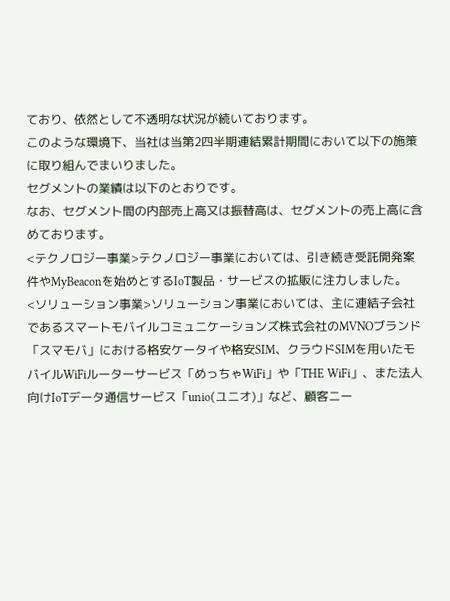ており、依然として不透明な状況が続いております。
このような環境下、当社は当第2四半期連結累計期間において以下の施策に取り組んでまいりました。
セグメントの業績は以下のとおりです。
なお、セグメント間の内部売上高又は振替高は、セグメントの売上高に含めております。
<テクノロジー事業>テクノロジー事業においては、引き続き受託開発案件やMyBeaconを始めとするIoT製品・サービスの拡販に注力しました。
<ソリューション事業>ソリューション事業においては、主に連結子会社であるスマートモバイルコミュニケーションズ株式会社のMVNOブランド「スマモバ」における格安ケータイや格安SIM、クラウドSIMを用いたモバイルWiFiルーターサービス「めっちゃWiFi」や「THE WiFi」、また法人向けIoTデータ通信サービス「unio(ユニオ)」など、顧客ニー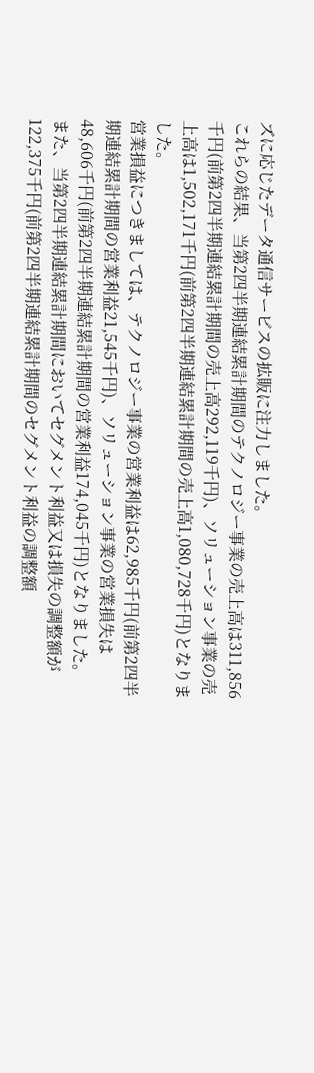ズに応じたデータ通信サービスの拡販に注力しました。
これらの結果、当第2四半期連結累計期間のテクノロジー事業の売上高は311,856千円(前第2四半期連結累計期間の売上高292,119千円)、ソリューション事業の売上高は1,502,171千円(前第2四半期連結累計期間の売上高1,080,728千円)となりました。
営業損益につきましては、テクノロジー事業の営業利益は62,985千円(前第2四半期連結累計期間の営業利益21,545千円)、ソリューション事業の営業損失は48,606千円(前第2四半期連結累計期間の営業利益174,045千円)となりました。
また、当第2四半期連結累計期間においてセグメント利益又は損失の調整額が122,375千円(前第2四半期連結累計期間のセグメント利益の調整額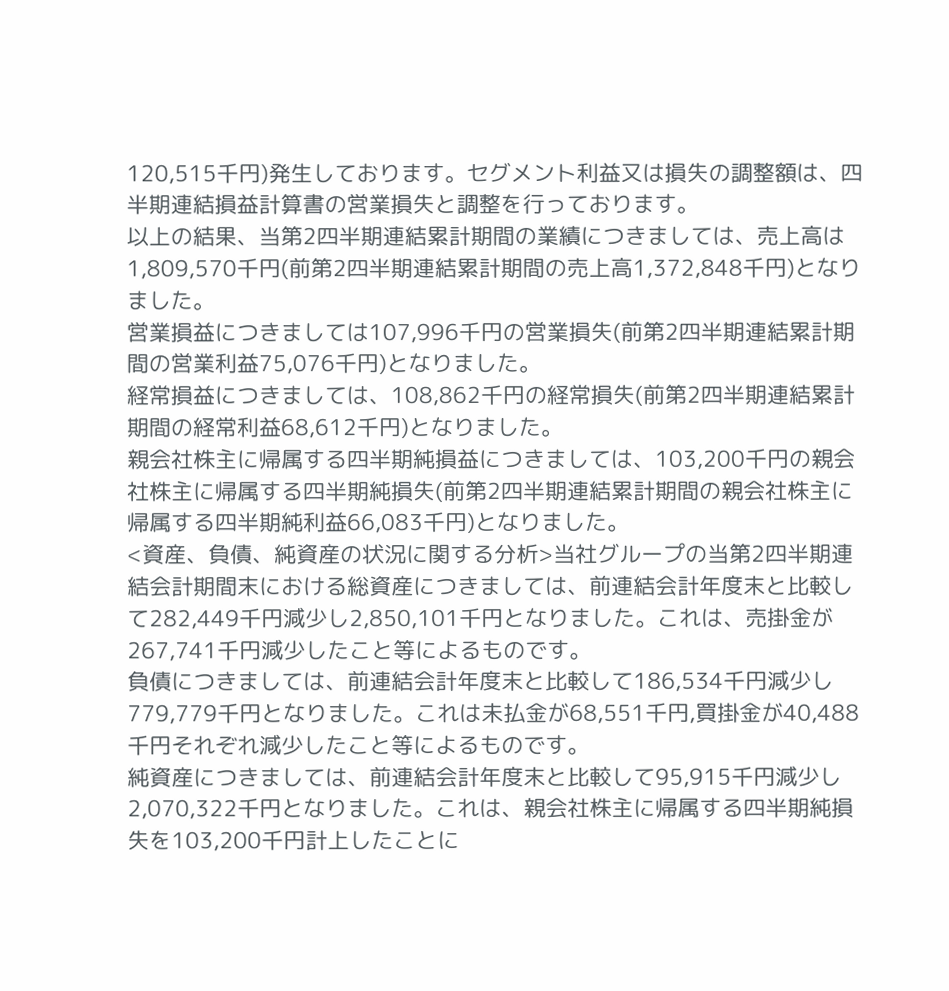120,515千円)発生しております。セグメント利益又は損失の調整額は、四半期連結損益計算書の営業損失と調整を行っております。
以上の結果、当第2四半期連結累計期間の業績につきましては、売上高は1,809,570千円(前第2四半期連結累計期間の売上高1,372,848千円)となりました。
営業損益につきましては107,996千円の営業損失(前第2四半期連結累計期間の営業利益75,076千円)となりました。
経常損益につきましては、108,862千円の経常損失(前第2四半期連結累計期間の経常利益68,612千円)となりました。
親会社株主に帰属する四半期純損益につきましては、103,200千円の親会社株主に帰属する四半期純損失(前第2四半期連結累計期間の親会社株主に帰属する四半期純利益66,083千円)となりました。
<資産、負債、純資産の状況に関する分析>当社グループの当第2四半期連結会計期間末における総資産につきましては、前連結会計年度末と比較して282,449千円減少し2,850,101千円となりました。これは、売掛金が267,741千円減少したこと等によるものです。
負債につきましては、前連結会計年度末と比較して186,534千円減少し779,779千円となりました。これは未払金が68,551千円,買掛金が40,488千円それぞれ減少したこと等によるものです。
純資産につきましては、前連結会計年度末と比較して95,915千円減少し2,070,322千円となりました。これは、親会社株主に帰属する四半期純損失を103,200千円計上したことに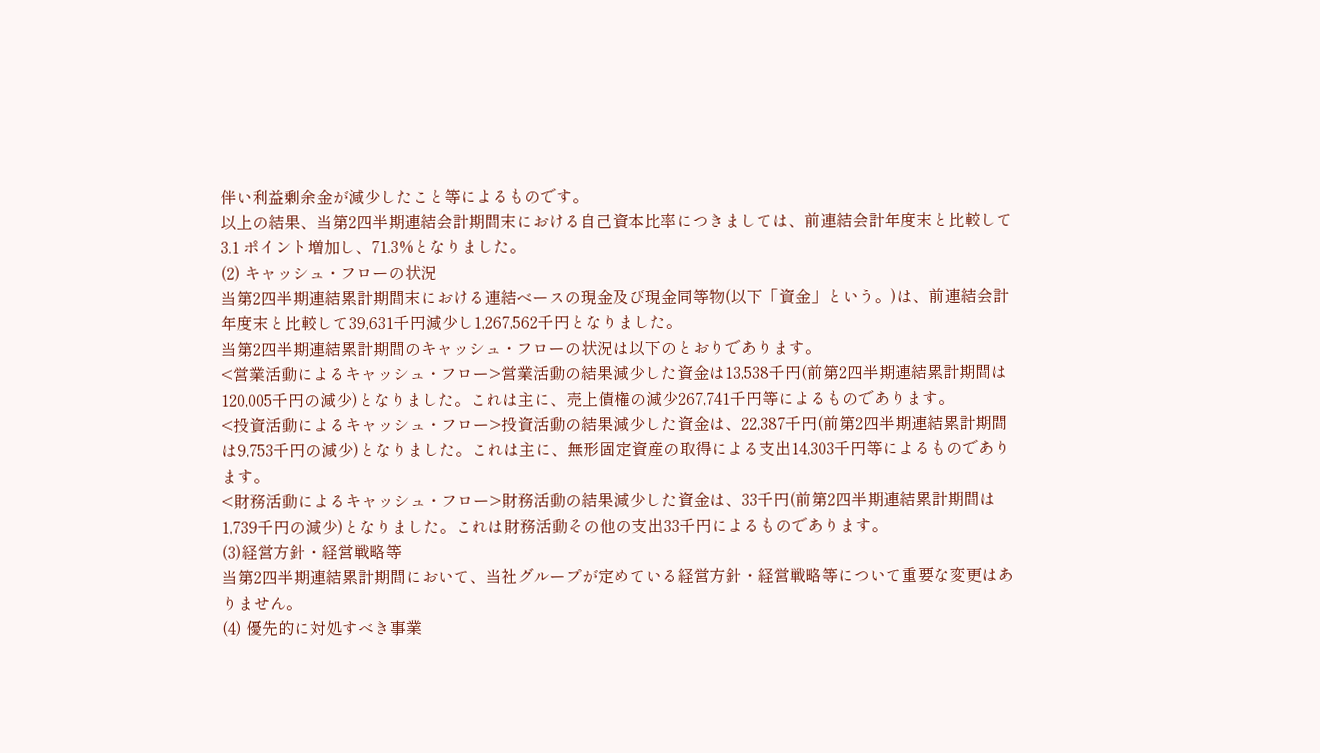伴い利益剰余金が減少したこと等によるものです。
以上の結果、当第2四半期連結会計期間末における自己資本比率につきましては、前連結会計年度末と比較して3.1 ポイント増加し、71.3%となりました。
(2) キャッシュ・フローの状況
当第2四半期連結累計期間末における連結ベースの現金及び現金同等物(以下「資金」という。)は、前連結会計年度末と比較して39,631千円減少し1,267,562千円となりました。
当第2四半期連結累計期間のキャッシュ・フローの状況は以下のとおりであります。
<営業活動によるキャッシュ・フロー>営業活動の結果減少した資金は13,538千円(前第2四半期連結累計期間は120,005千円の減少)となりました。これは主に、売上債権の減少267,741千円等によるものであります。
<投資活動によるキャッシュ・フロー>投資活動の結果減少した資金は、22,387千円(前第2四半期連結累計期間は9,753千円の減少)となりました。これは主に、無形固定資産の取得による支出14,303千円等によるものであります。
<財務活動によるキャッシュ・フロー>財務活動の結果減少した資金は、33千円(前第2四半期連結累計期間は1,739千円の減少)となりました。これは財務活動その他の支出33千円によるものであります。
(3)経営方針・経営戦略等
当第2四半期連結累計期間において、当社グループが定めている経営方針・経営戦略等について重要な変更はありません。
(4) 優先的に対処すべき事業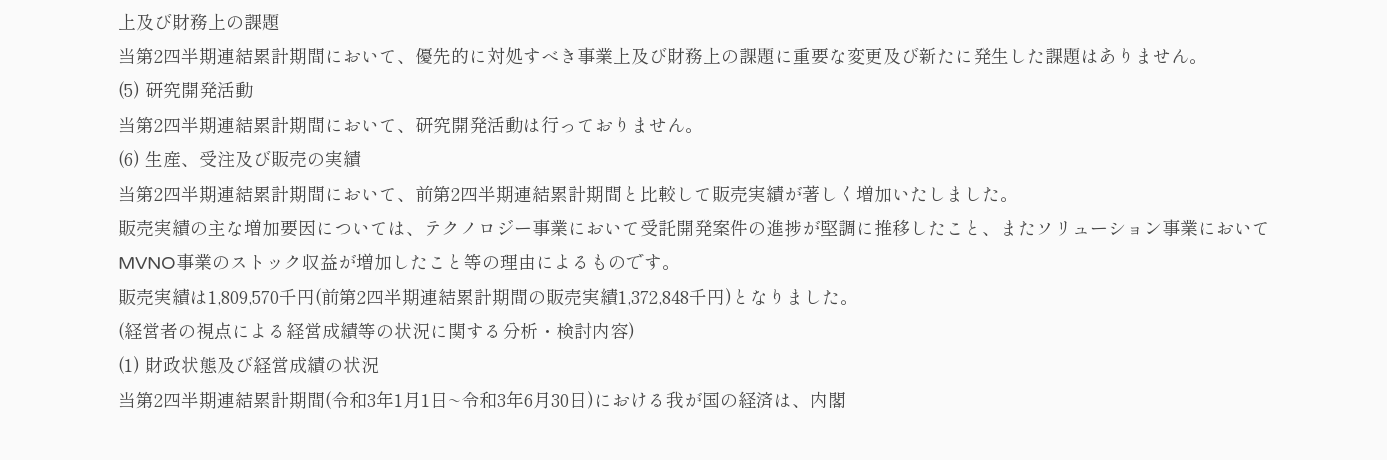上及び財務上の課題
当第2四半期連結累計期間において、優先的に対処すべき事業上及び財務上の課題に重要な変更及び新たに発生した課題はありません。
(5) 研究開発活動
当第2四半期連結累計期間において、研究開発活動は行っておりません。
(6) 生産、受注及び販売の実績
当第2四半期連結累計期間において、前第2四半期連結累計期間と比較して販売実績が著しく増加いたしました。
販売実績の主な増加要因については、テクノロジー事業において受託開発案件の進捗が堅調に推移したこと、またソリューション事業においてMVNO事業のストック収益が増加したこと等の理由によるものです。
販売実績は1,809,570千円(前第2四半期連結累計期間の販売実績1,372,848千円)となりました。
(経営者の視点による経営成績等の状況に関する分析・検討内容)
(1) 財政状態及び経営成績の状況
当第2四半期連結累計期間(令和3年1月1日~令和3年6月30日)における我が国の経済は、内閣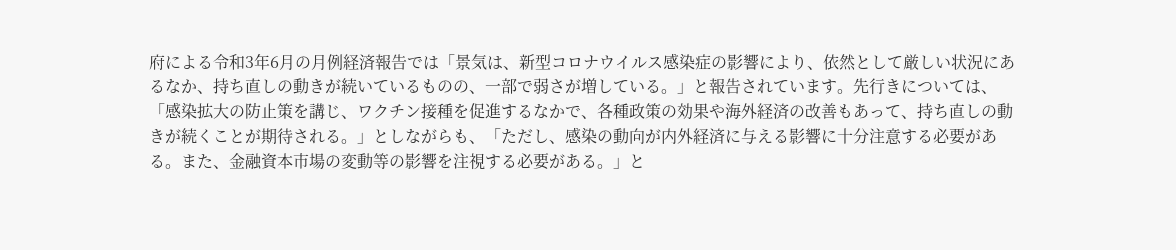府による令和3年6月の月例経済報告では「景気は、新型コロナウイルス感染症の影響により、依然として厳しい状況にあるなか、持ち直しの動きが続いているものの、一部で弱さが増している。」と報告されています。先行きについては、「感染拡大の防止策を講じ、ワクチン接種を促進するなかで、各種政策の効果や海外経済の改善もあって、持ち直しの動きが続くことが期待される。」としながらも、「ただし、感染の動向が内外経済に与える影響に十分注意する必要がある。また、金融資本市場の変動等の影響を注視する必要がある。」と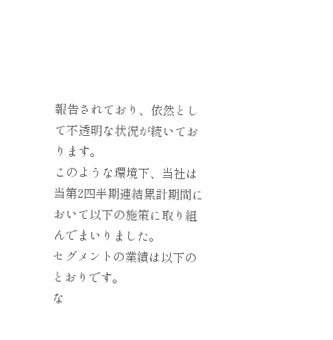報告されており、依然として不透明な状況が続いております。
このような環境下、当社は当第2四半期連結累計期間において以下の施策に取り組んでまいりました。
セグメントの業績は以下のとおりです。
な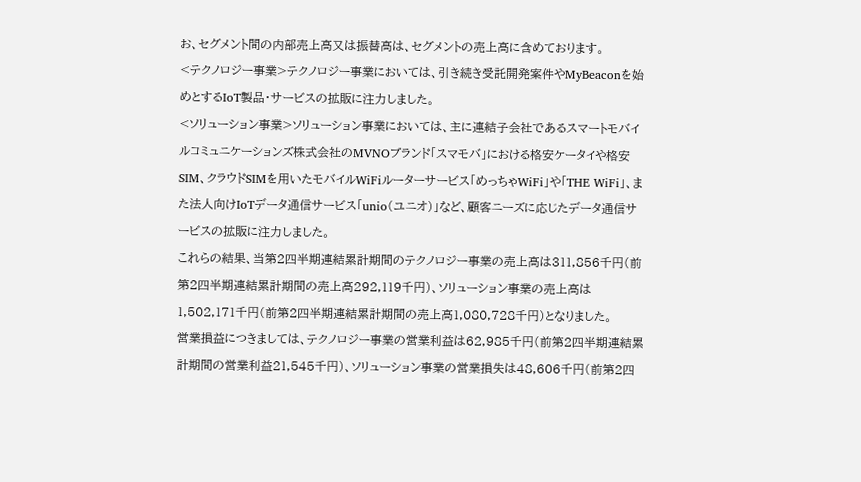お、セグメント間の内部売上高又は振替高は、セグメントの売上高に含めております。
<テクノロジー事業>テクノロジー事業においては、引き続き受託開発案件やMyBeaconを始めとするIoT製品・サービスの拡販に注力しました。
<ソリューション事業>ソリューション事業においては、主に連結子会社であるスマートモバイルコミュニケーションズ株式会社のMVNOブランド「スマモバ」における格安ケータイや格安SIM、クラウドSIMを用いたモバイルWiFiルーターサービス「めっちゃWiFi」や「THE WiFi」、また法人向けIoTデータ通信サービス「unio(ユニオ)」など、顧客ニーズに応じたデータ通信サービスの拡販に注力しました。
これらの結果、当第2四半期連結累計期間のテクノロジー事業の売上高は311,856千円(前第2四半期連結累計期間の売上高292,119千円)、ソリューション事業の売上高は1,502,171千円(前第2四半期連結累計期間の売上高1,080,728千円)となりました。
営業損益につきましては、テクノロジー事業の営業利益は62,985千円(前第2四半期連結累計期間の営業利益21,545千円)、ソリューション事業の営業損失は48,606千円(前第2四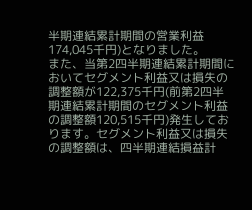半期連結累計期間の営業利益174,045千円)となりました。
また、当第2四半期連結累計期間においてセグメント利益又は損失の調整額が122,375千円(前第2四半期連結累計期間のセグメント利益の調整額120,515千円)発生しております。セグメント利益又は損失の調整額は、四半期連結損益計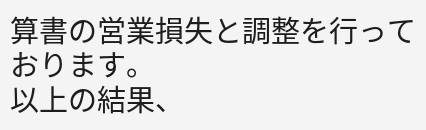算書の営業損失と調整を行っております。
以上の結果、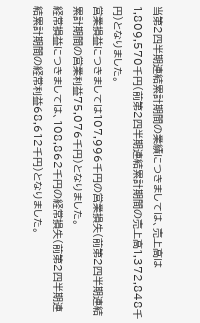当第2四半期連結累計期間の業績につきましては、売上高は1,809,570千円(前第2四半期連結累計期間の売上高1,372,848千円)となりました。
営業損益につきましては107,996千円の営業損失(前第2四半期連結累計期間の営業利益75,076千円)となりました。
経常損益につきましては、108,862千円の経常損失(前第2四半期連結累計期間の経常利益68,612千円)となりました。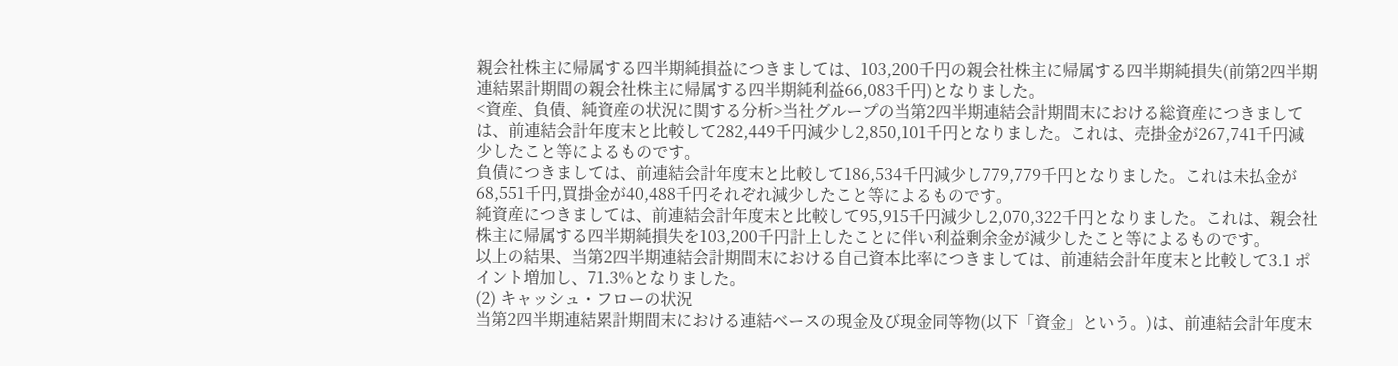親会社株主に帰属する四半期純損益につきましては、103,200千円の親会社株主に帰属する四半期純損失(前第2四半期連結累計期間の親会社株主に帰属する四半期純利益66,083千円)となりました。
<資産、負債、純資産の状況に関する分析>当社グループの当第2四半期連結会計期間末における総資産につきましては、前連結会計年度末と比較して282,449千円減少し2,850,101千円となりました。これは、売掛金が267,741千円減少したこと等によるものです。
負債につきましては、前連結会計年度末と比較して186,534千円減少し779,779千円となりました。これは未払金が68,551千円,買掛金が40,488千円それぞれ減少したこと等によるものです。
純資産につきましては、前連結会計年度末と比較して95,915千円減少し2,070,322千円となりました。これは、親会社株主に帰属する四半期純損失を103,200千円計上したことに伴い利益剰余金が減少したこと等によるものです。
以上の結果、当第2四半期連結会計期間末における自己資本比率につきましては、前連結会計年度末と比較して3.1 ポイント増加し、71.3%となりました。
(2) キャッシュ・フローの状況
当第2四半期連結累計期間末における連結ベースの現金及び現金同等物(以下「資金」という。)は、前連結会計年度末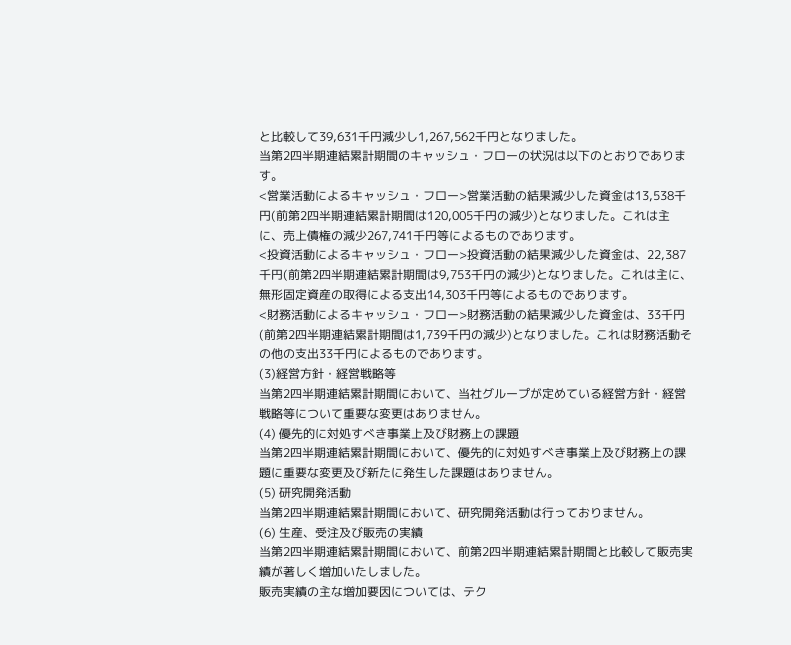と比較して39,631千円減少し1,267,562千円となりました。
当第2四半期連結累計期間のキャッシュ・フローの状況は以下のとおりであります。
<営業活動によるキャッシュ・フロー>営業活動の結果減少した資金は13,538千円(前第2四半期連結累計期間は120,005千円の減少)となりました。これは主に、売上債権の減少267,741千円等によるものであります。
<投資活動によるキャッシュ・フロー>投資活動の結果減少した資金は、22,387千円(前第2四半期連結累計期間は9,753千円の減少)となりました。これは主に、無形固定資産の取得による支出14,303千円等によるものであります。
<財務活動によるキャッシュ・フロー>財務活動の結果減少した資金は、33千円(前第2四半期連結累計期間は1,739千円の減少)となりました。これは財務活動その他の支出33千円によるものであります。
(3)経営方針・経営戦略等
当第2四半期連結累計期間において、当社グループが定めている経営方針・経営戦略等について重要な変更はありません。
(4) 優先的に対処すべき事業上及び財務上の課題
当第2四半期連結累計期間において、優先的に対処すべき事業上及び財務上の課題に重要な変更及び新たに発生した課題はありません。
(5) 研究開発活動
当第2四半期連結累計期間において、研究開発活動は行っておりません。
(6) 生産、受注及び販売の実績
当第2四半期連結累計期間において、前第2四半期連結累計期間と比較して販売実績が著しく増加いたしました。
販売実績の主な増加要因については、テク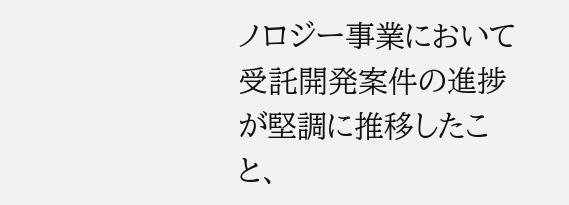ノロジー事業において受託開発案件の進捗が堅調に推移したこと、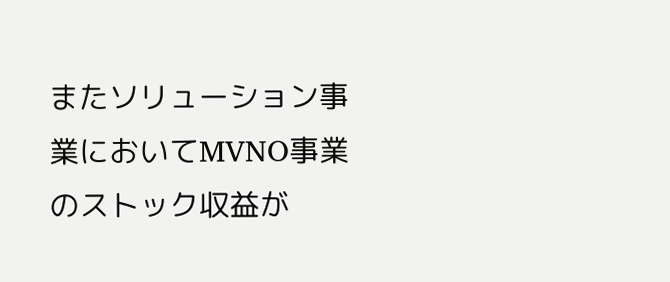またソリューション事業においてMVNO事業のストック収益が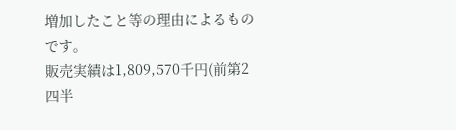増加したこと等の理由によるものです。
販売実績は1,809,570千円(前第2四半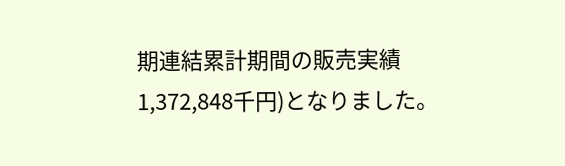期連結累計期間の販売実績1,372,848千円)となりました。